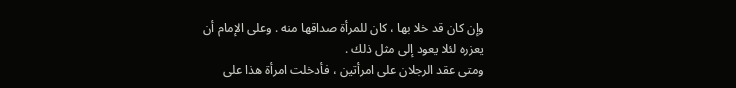وإن كان قد خلا بها ، كان للمرأة صداقها منه . وعلى الإمام أن
يعزره لئلا يعود إلى مثل ذلك .
ومتى عقد الرجلان على امرأتين ، فأدخلت امرأة هذا على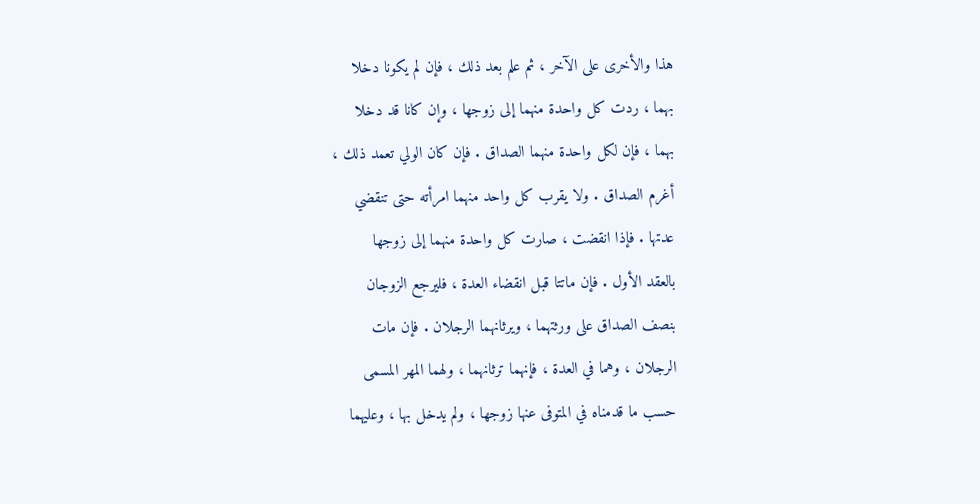هذا والأخرى على الآخر ، ثم علم بعد ذلك ، فإن لم يكونا دخلا
بهما ، ردت كل واحدة منهما إلى زوجها ، وإن كانا قد دخلا
بهما ، فإن لكل واحدة منهما الصداق . فإن كان الولي تعمد ذلك ،
أغرم الصداق . ولا يقرب كل واحد منهما امرأته حتى تنقضي
عدتها . فإذا انقضت ، صارت كل واحدة منهما إلى زوجها
بالعقد الأول . فإن ماتتا قبل انقضاء العدة ، فليرجع الزوجان
بنصف الصداق على ورثتهما ، ويرثانهما الرجلان . فإن مات
الرجلان ، وهما في العدة ، فإنهما ترثانهما ، ولهما المهر المسمى
حسب ما قدمناه في المتوفى عنها زوجها ، ولم يدخل بها ، وعليهما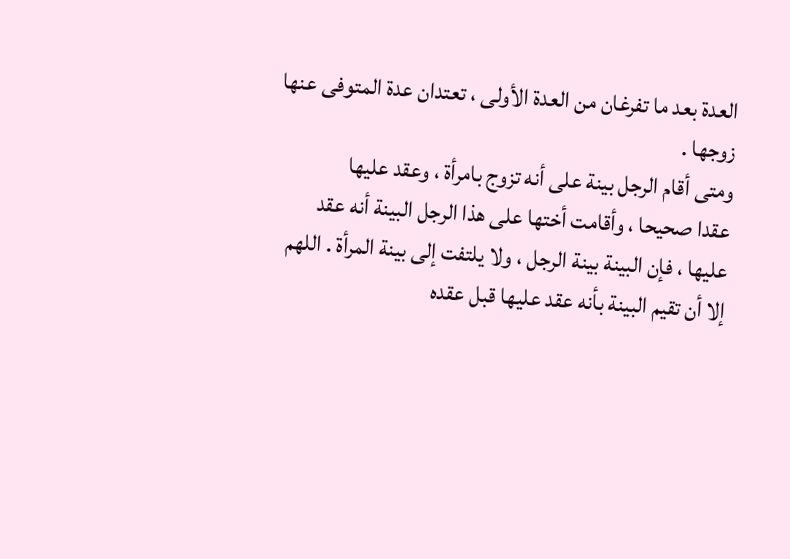العدة بعد ما تفرغان من العدة الأولى ، تعتدان عدة المتوفى عنها
زوجها .
ومتى أقام الرجل بينة على أنه تزوج بامرأة ، وعقد عليها
عقدا صحيحا ، وأقامت أختها على هذا الرجل البينة أنه عقد
عليها ، فإن البينة بينة الرجل ، ولا يلتفت إلى بينة المرأة . اللهم
إلا أن تقيم البينة بأنه عقد عليها قبل عقده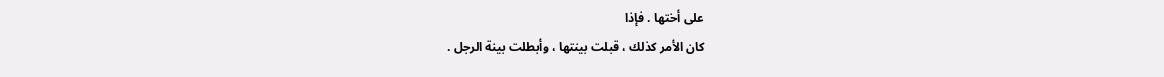على أختها . فإذا
كان الأمر كذلك ، قبلت بينتها ، وأبطلت بينة الرجل .